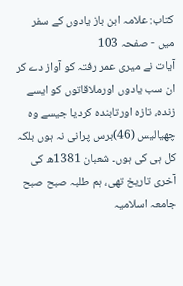کتاب: علامہ ابن باز یادوں کے سفر میں - صفحہ 103
آیات نے میری عمر رفتہ کو آواز دے کر ان سب یادوں اورملاقاتوں کو ایسے زندہ، تازہ اورتابندہ کردیا جیسے وہ چھیالیس (46)برس پرانی نہ ہوں بلکہ کل ہی کی ہوں۔ شعبان 1381ھ کی آخری تاریخ تھی، ہم طلبہ صبح صبح جامعہ اسلامیہ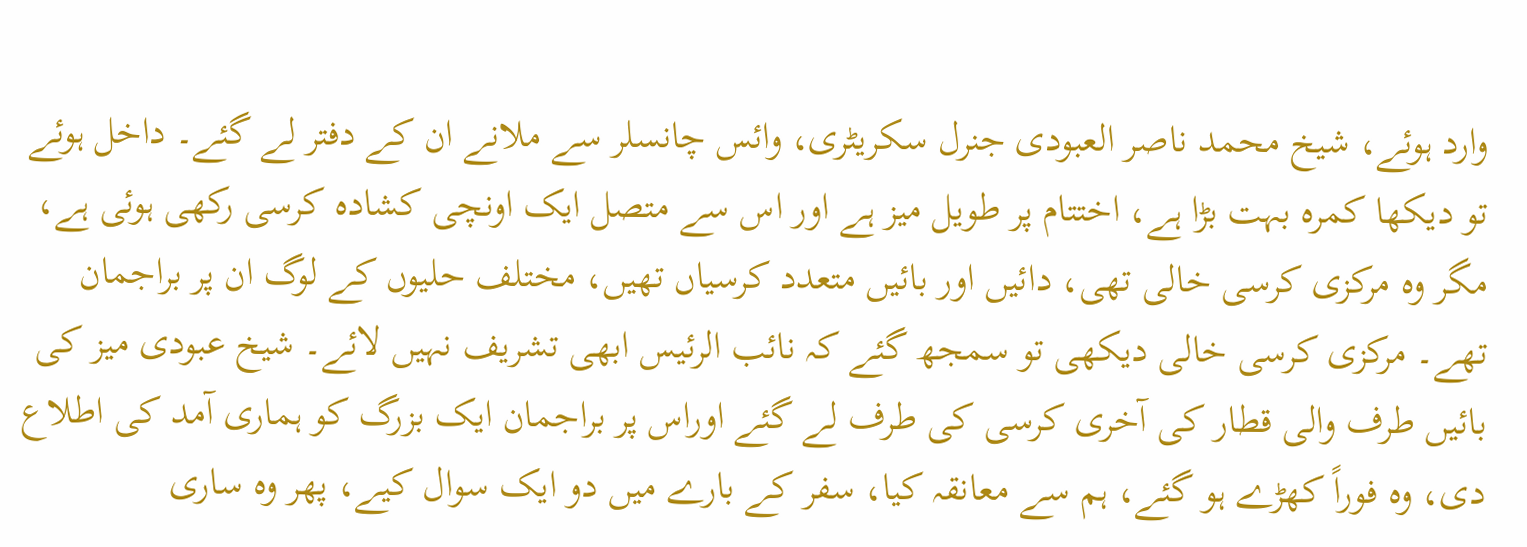وارد ہوئے، شیخ محمد ناصر العبودی جنرل سکریٹری، وائس چانسلر سے ملانے ان کے دفتر لے گئے۔ داخل ہوئے تو دیکھا کمرہ بہت بڑا ہے، اختتام پر طویل میز ہے اور اس سے متصل ایک اونچی کشادہ کرسی رکھی ہوئی ہے، مگر وہ مرکزی کرسی خالی تھی، دائیں اور بائیں متعدد کرسیاں تھیں، مختلف حلیوں کے لوگ ان پر براجمان تھے۔ مرکزی کرسی خالی دیکھی تو سمجھ گئے کہ نائب الرئیس ابھی تشریف نہیں لائے۔ شیخ عبودی میز کی بائیں طرف والی قطار کی آخری کرسی کی طرف لے گئے اوراس پر براجمان ایک بزرگ کو ہماری آمد کی اطلاع دی، وہ فوراً کھڑے ہو گئے، ہم سے معانقہ کیا، سفر کے بارے میں دو ایک سوال کیے، پھر وہ ساری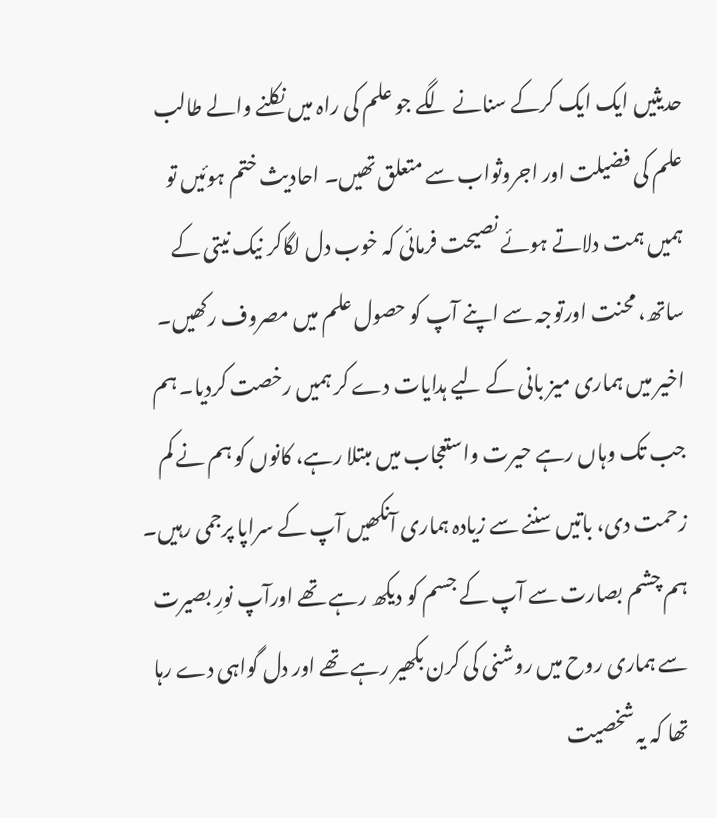حدیثیں ایک ایک کرکے سنانے لگے جو علم کی راہ میں نکلنے والے طالب علم کی فضیلت اور اجروثواب سے متعلق تھیں۔ احادیث ختم ہوئیں تو ہمیں ہمت دلاتے ہوئے نصیحت فرمائی کہ خوب دل لگاکر نیک نیتی کے ساتھ، محنت اورتوجہ سے اپنے آپ کو حصول علم میں مصروف رکھیں۔ اخیر میں ہماری میز بانی کے لیے ہدایات دے کر ہمیں رخصت کردیا۔ ہم جب تک وہاں رہے حیرت واستعجاب میں مبتلا رہے، کانوں کو ہم نے کم زحمت دی، باتیں سننے سے زیادہ ہماری آنکھیں آپ کے سراپا پرجمی رہیں۔ ہم چشم بصارت سے آپ کے جسم کو دیکھ رہے تھے اورآپ نورِ بصیرت سے ہماری روح میں روشنی کی کرن بکھیر رہے تھے اور دل گواہی دے رہا تھا کہ یہ شخصیت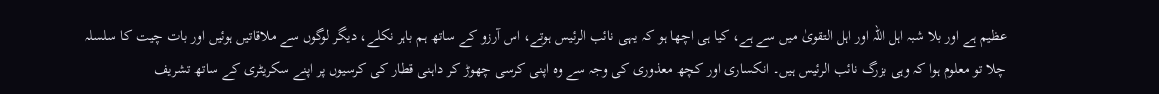عظیم ہے اور بلا شبہ اہل اللہ اور اہل التقویٰ میں سے ہے، کیا ہی اچھا ہو کہ یہی نائب الرئیس ہوتے، اس آرزو کے ساتھ ہم باہر نکلے، دیگر لوگوں سے ملاقاتیں ہوئیں اور بات چیت کا سلسلہ چلا تو معلوم ہوا کہ وہی بزرگ نائب الرئیس ہیں۔ انکساری اور کچھ معذوری کی وجہ سے وہ اپنی کرسی چھوڑ کر داہنی قطار کی کرسیوں پر اپنے سکریٹری کے ساتھ تشریف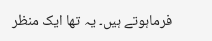فرماہوتے ہیں۔ یہ تھا ایک منظر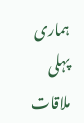ہماری پہلی ملاقات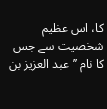کا، اس عظیم شخصیت سے جس کا نام ’’عبد العزیز بن